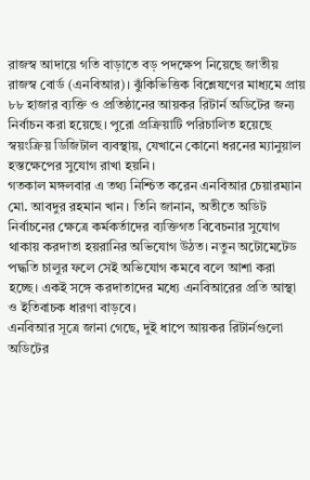রাজস্ব আদায়ে গতি বাড়াতে বড় পদক্ষেপ নিয়েছে জাতীয় রাজস্ব বোর্ড (এনবিআর)। ঝুঁকিভিত্তিক বিশ্লেষণের মাধ্যমে প্রায় ৮৮ হাজার ব্যক্তি ও প্রতিষ্ঠানের আয়কর রিটার্ন অডিটের জন্য নির্বাচন করা হয়েছে। পুরো প্রক্রিয়াটি পরিচালিত হয়েছে স্বয়ংক্রিয় ডিজিটাল ব্যবস্থায়, যেখানে কোনো ধরনের ম্যানুয়াল হস্তক্ষেপের সুযোগ রাখা হয়নি।
গতকাল মঙ্গলবার এ তথ্য নিশ্চিত করেন এনবিআর চেয়ারম্যান মো. আবদুর রহমান খান। তিনি জানান, অতীতে অডিট নির্বাচনের ক্ষেত্রে কর্মকর্তাদের ব্যক্তিগত বিবেচনার সুযোগ থাকায় করদাতা হয়রানির অভিযোগ উঠত। নতুন অটোমেটেড পদ্ধতি চালুর ফলে সেই অভিযোগ কমবে বলে আশা করা হচ্ছে। একই সঙ্গে করদাতাদের মধ্যে এনবিআরের প্রতি আস্থা ও ইতিবাচক ধারণা বাড়বে।
এনবিআর সূত্রে জানা গেছে, দুই ধাপে আয়কর রিটার্নগুলো অডিটের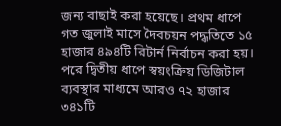জন্য বাছাই করা হয়েছে। প্রথম ধাপে গত জুলাই মাসে দৈবচয়ন পদ্ধতিতে ১৫ হাজার ৪৯৪টি রিটার্ন নির্বাচন করা হয়। পরে দ্বিতীয় ধাপে স্বয়ংক্রিয় ডিজিটাল ব্যবস্থার মাধ্যমে আরও ৭২ হাজার ৩৪১টি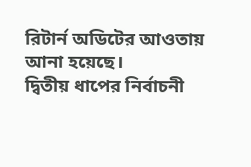রিটার্ন অডিটের আওতায় আনা হয়েছে।
দ্বিতীয় ধাপের নির্বাচনী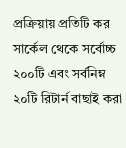প্রক্রিয়ায় প্রতিটি কর সার্কেল থেকে সর্বোচ্চ ২০০টি এবং সর্বনিম্ন ২০টি রিটার্ন বাছাই করা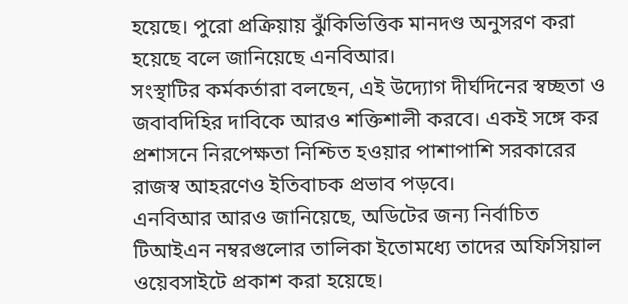হয়েছে। পুরো প্রক্রিয়ায় ঝুঁকিভিত্তিক মানদণ্ড অনুসরণ করা হয়েছে বলে জানিয়েছে এনবিআর।
সংস্থাটির কর্মকর্তারা বলছেন, এই উদ্যোগ দীর্ঘদিনের স্বচ্ছতা ও জবাবদিহির দাবিকে আরও শক্তিশালী করবে। একই সঙ্গে কর প্রশাসনে নিরপেক্ষতা নিশ্চিত হওয়ার পাশাপাশি সরকারের রাজস্ব আহরণেও ইতিবাচক প্রভাব পড়বে।
এনবিআর আরও জানিয়েছে, অডিটের জন্য নির্বাচিত টিআইএন নম্বরগুলোর তালিকা ইতোমধ্যে তাদের অফিসিয়াল ওয়েবসাইটে প্রকাশ করা হয়েছে।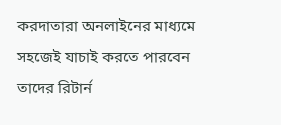করদাতারা অনলাইনের মাধ্যমে সহজেই যাচাই করতে পারবেন তাদের রিটার্ন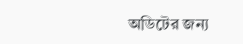অডিটের জন্য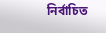নির্বাচিত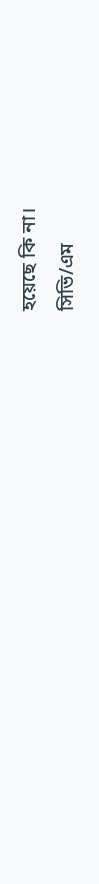হয়েছে কি না।
সিভি/এম